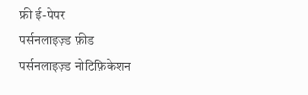फ्री ई-पेपर
पर्सनलाइज़्ड फ़ीड
पर्सनलाइज़्ड नोटिफ़िकेशन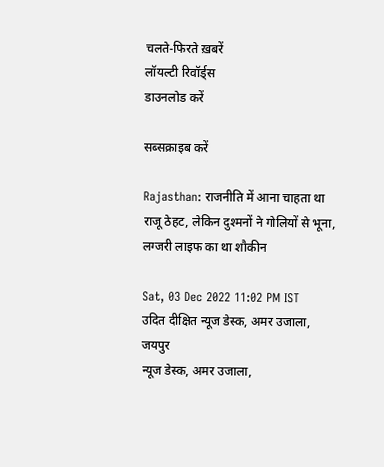चलते-फिरते ख़बरें
लॉयल्टी रिवॉर्ड्स
डाउनलोड करें

सब्सक्राइब करें

Rajasthan: राजनीति में आना चाहता था राजू ठेहट, लेकिन दुश्मनों ने गोलियों से भूना, लग्जरी लाइफ का था शौकीन

Sat, 03 Dec 2022 11:02 PM IST
उदित दीक्षित न्यूज डेस्क, अमर उजाला, जयपुर
न्यूज डेस्क, अमर उजाला,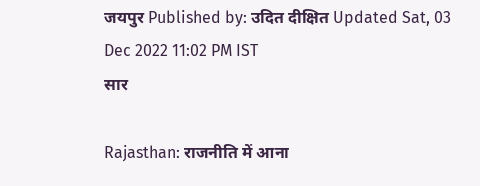जयपुर Published by: उदित दीक्षित Updated Sat, 03 Dec 2022 11:02 PM IST
सार

Rajasthan: राजनीति में आना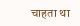चाहता था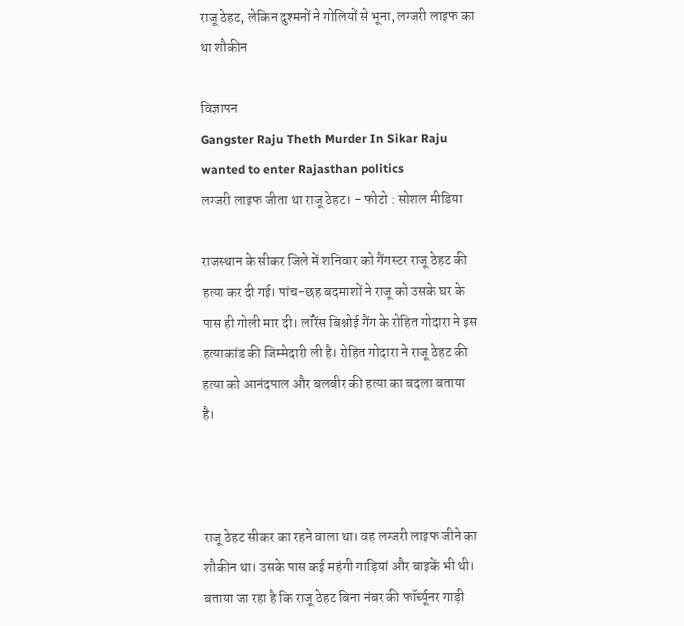राजू ठेहट, लेकिन दुश्मनों ने गोलियों से भूना, लग्जरी लाइफ का था शौकीन

विज्ञापन
Gangster Raju Theth Murder In Sikar Raju wanted to enter Rajasthan politics
लग्जरी लाइफ जीता था राजू ठेहट। - फोटो : सोशल मीडिया

राजस्थान के सीकर जिले में शनिवार को गैंगस्टर राजू ठेहट की हत्या कर दी गई। पांच-छह बदमाशों ने राजू को उसके घर के पास ही गोली मार दी। लॉरेंस बिश्नोई गैंग के रोहित गोदारा ने इस हत्याकांड की जिम्मेदारी ली है। रोहित गोदारा ने राजू ठेहट की हत्या को आनंदपाल और बलबीर की हत्या का बदला बताया है।



राजू ठेहट सीकर का रहने वाला था। वह लग्जरी लाइफ जीने का शौकीन था। उसके पास कई महंगी गाड़ियां और बाइकें भी थी। बताया जा रहा है कि राजू ठेहट बिना नंबर की फॉर्च्यूनर गाड़ी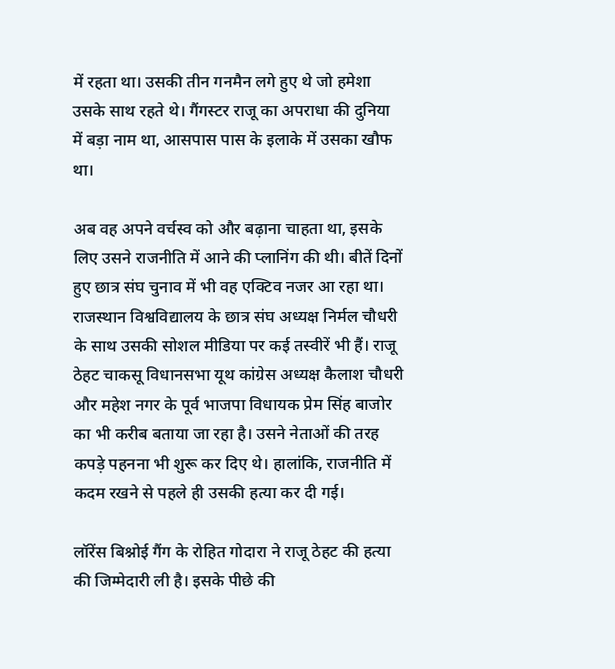में रहता था। उसकी तीन गनमैन लगे हुए थे जो हमेशा उसके साथ रहते थे। गैंगस्टर राजू का अपराधा की दुनिया में बड़ा नाम था, आसपास पास के इलाके में उसका खौफ था।

अब वह अपने वर्चस्व को और बढ़ाना चाहता था, इसके लिए उसने राजनीति में आने की प्लानिंग की थी। बीतें दिनों हुए छात्र संघ चुनाव में भी वह एक्टिव नजर आ रहा था। राजस्थान विश्वविद्यालय के छात्र संघ अध्यक्ष निर्मल चौधरी के साथ उसकी सोशल मीडिया पर कई तस्वीरें भी हैं। राजू ठेहट चाकसू विधानसभा यूथ कांग्रेस अध्यक्ष कैलाश चौधरी और महेश नगर के पूर्व भाजपा विधायक प्रेम सिंह बाजोर का भी करीब बताया जा रहा है। उसने नेताओं की तरह कपड़े पहनना भी शुरू कर दिए थे। हालांकि, राजनीति में कदम रखने से पहले ही उसकी हत्या कर दी गई।

लॉरेंस बिश्नोई गैंग के रोहित गोदारा ने राजू ठेहट की हत्या की जिम्मेदारी ली है। इसके पीछे की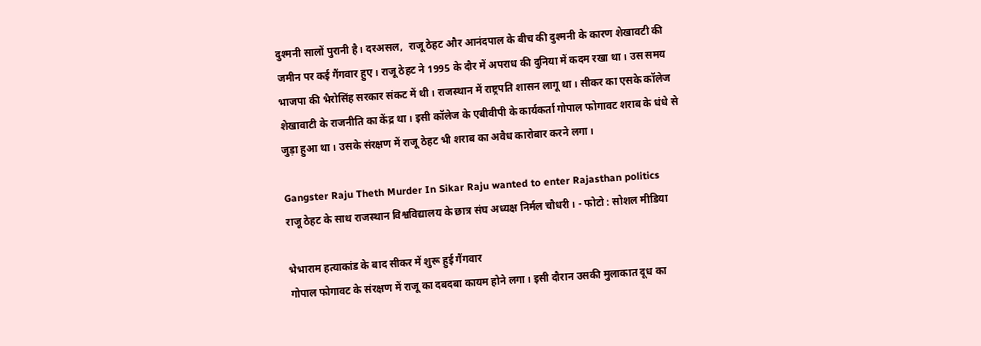दुश्मनी सालों पुरानी है। दरअसल,  राजू ठेहट और आनंदपाल के बीच की दुश्मनी के कारण शेखावटी की जमीन पर कई गैंगवार हुए। राजू ठेहट ने 1995 के दौर में अपराध की दुनिया में कदम रखा था। उस समय भाजपा की भैरोसिंह सरकार संकट में थी। राजस्थान में राष्ट्रपति शासन लागू था। सीकर का एसके कॉलेज शेखावाटी के राजनीति का केंद्र था। इसी कॉलेज के एबीवीपी के कार्यकर्ता गोपाल फोगावट शराब के धंधे से जुड़ा हुआ था। उसके संरक्षण में राजू ठेहट भी शराब का अवैध कारोबार करने लगा।

Gangster Raju Theth Murder In Sikar Raju wanted to enter Rajasthan politics
राजू ठेहट के साथ राजस्थान विश्वविद्यालय के छात्र संघ अध्यक्ष निर्मल चौधरी। - फोटो : सोशल मीडिया

भेभाराम हत्याकांड के बाद सीकर में शुरू हुई गैंगवार
गोपाल फोगावट के संरक्षण में राजू का दबदबा कायम होने लगा। इसी दौरान उसकी मुलाकात दूध का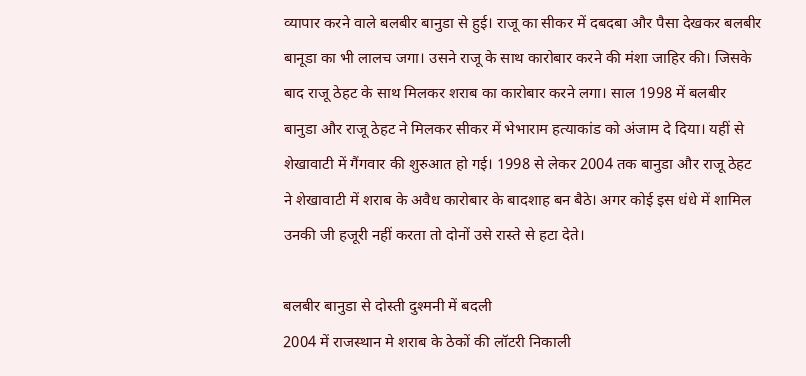व्यापार करने वाले बलबीर बानुडा से हुई। राजू का सीकर में दबदबा और पैसा देखकर बलबीर बानूडा का भी लालच जगा। उसने राजू के साथ कारोबार करने की मंशा जाहिर की। जिसके बाद राजू ठेहट के साथ मिलकर शराब का कारोबार करने लगा। साल 1998 में बलबीर बानुडा और राजू ठेहट ने मिलकर सीकर में भेभाराम हत्याकांड को अंजाम दे दिया। यहीं से शेखावाटी में गैंगवार की शुरुआत हो गई। 1998 से लेकर 2004 तक बानुडा और राजू ठेहट ने शेखावाटी में शराब के अवैध कारोबार के बादशाह बन बैठे। अगर कोई इस धंधे में शामिल उनकी जी हजूरी नहीं करता तो दोनों उसे रास्ते से हटा देते।

बलबीर बानुडा से दोस्ती दुश्मनी में बदली
2004 में राजस्थान मे शराब के ठेकों की लॉटरी निकाली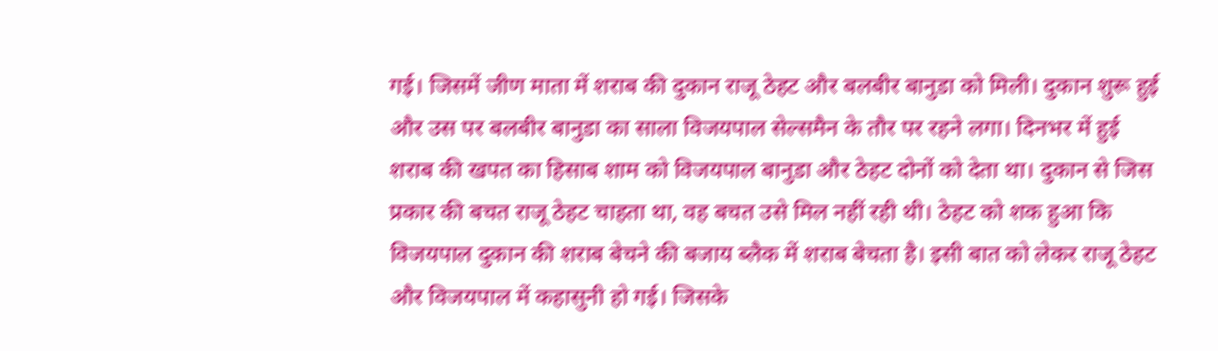गई। जिसमें जीण माता में शराब की दुकान राजू ठेहट और बलबीर बानुडा को मिली। दुकान शुरू हुई और उस पर बलबीर बानुडा का साला विजयपाल सेल्समैन के तौर पर रहने लगा। दिनभर में हुई शराब की खपत का हिसाब शाम को विजयपाल बानुडा और ठेहट दोनों को देता था। दुकान से जिस प्रकार की बचत राजू ठेहट चाहता था, वह बचत उसे मिल नहीं रही थी। ठेहट को शक हुआ कि विजयपाल दुकान की शराब बेचने की बजाय ब्लैक में शराब बेचता है। इसी बात को लेकर राजू ठेहट और विजयपाल में कहासुनी हो गई। जिसके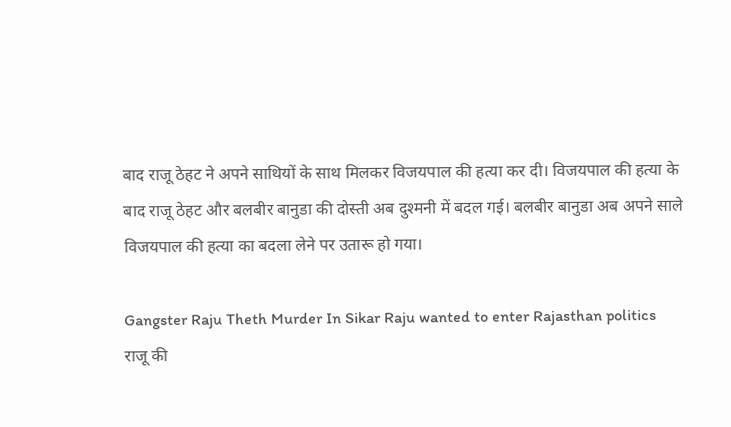बाद राजू ठेहट ने अपने साथियों के साथ मिलकर विजयपाल की हत्या कर दी। विजयपाल की हत्या के बाद राजू ठेहट और बलबीर बानुडा की दोस्ती अब दुश्मनी में बदल गई। बलबीर बानुडा अब अपने साले विजयपाल की हत्या का बदला लेने पर उतारू हो गया।

Gangster Raju Theth Murder In Sikar Raju wanted to enter Rajasthan politics
राजू की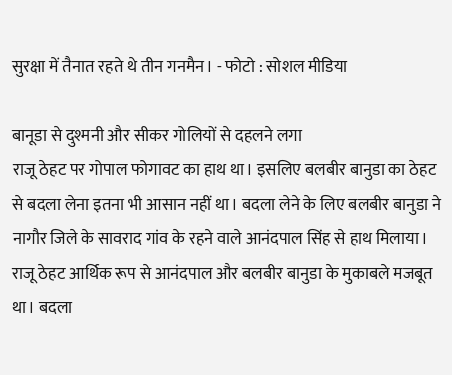सुरक्षा में तैनात रहते थे तीन गनमैन। - फोटो : सोशल मीडिया

बानूडा से दुश्मनी और सीकर गोलियों से दहलने लगा
राजू ठेहट पर गोपाल फोगावट का हाथ था। इसलिए बलबीर बानुडा का ठेहट से बदला लेना इतना भी आसान नहीं था। बदला लेने के लिए बलबीर बानुडा ने नागौर जिले के सावराद गांव के रहने वाले आनंदपाल सिंह से हाथ मिलाया। राजू ठेहट आर्थिक रूप से आनंदपाल और बलबीर बानुडा के मुकाबले मजबूत था। बदला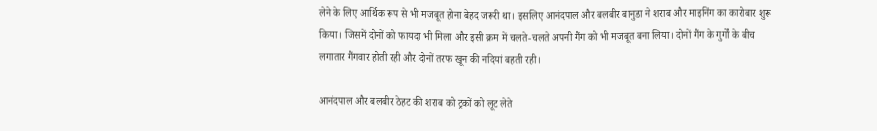लेने के लिए आर्थिक रूप से भी मजबूत होना बेहद जरूरी था। इसलिए आनंदपाल और बलबीर बानुडा ने शराब और माइनिंग का कारोबार शुरू किया। जिसमें दोनों को फायदा भी मिला और इसी क्रम में चलते-चलते अपनी गैंग को भी मजबूत बना लिया। दोनों गैंग के गुर्गों के बीच लगातार गैंगवार होती रही और दोनों तरफ खून की नदियां बहती रही।

आनंदपाल और बलबीर ठेहट की शराब को ट्रकों को लूट लेते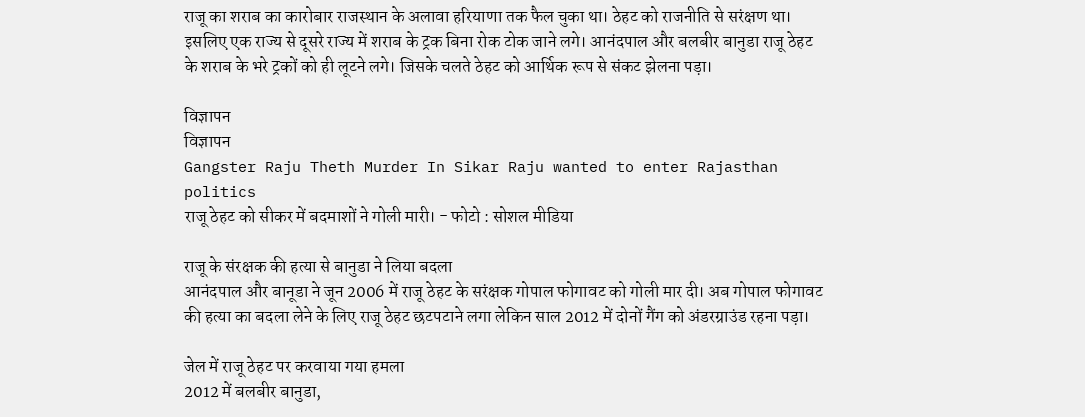राजू का शराब का कारोबार राजस्थान के अलावा हरियाणा तक फैल चुका था। ठेहट को राजनीति से सरंक्षण था। इसलिए एक राज्य से दूसरे राज्य में शराब के ट्रक बिना रोक टोक जाने लगे। आनंदपाल और बलबीर बानुडा राजू ठेहट के शराब के भरे ट्रकों को ही लूटने लगे। जिसके चलते ठेहट को आर्थिक रूप से संकट झेलना पड़ा।

विज्ञापन
विज्ञापन
Gangster Raju Theth Murder In Sikar Raju wanted to enter Rajasthan politics
राजू ठेहट को सीकर में बदमाशों ने गोली मारी। - फोटो : सोशल मीडिया

राजू के संरक्षक की हत्या से बानुडा ने लिया बदला
आनंदपाल और बानूडा ने जून 2006 में राजू ठेहट के सरंक्षक गोपाल फोगावट को गोली मार दी। अब गोपाल फोगावट की हत्या का बदला लेने के लिए राजू ठेहट छटपटाने लगा लेकिन साल 2012 में दोनों गैंग को अंडरग्राउंड रहना पड़ा।

जेल में राजू ठेहट पर करवाया गया हमला
2012 में बलबीर बानुडा,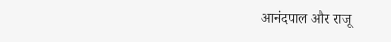आनंदपाल और राजू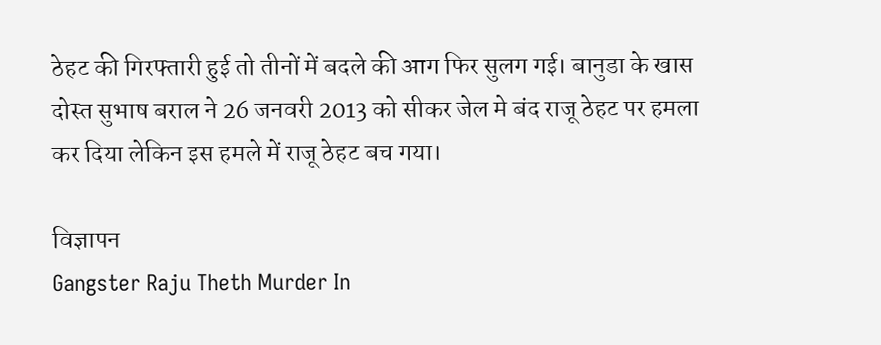ठेहट की गिरफ्तारी हुई तो तीनों में बदले की आग फिर सुलग गई। बानुडा के खास दोस्त सुभाष बराल ने 26 जनवरी 2013 को सीकर जेल मे बंद राजू ठेहट पर हमला कर दिया लेकिन इस हमले में राजू ठेहट बच गया।

विज्ञापन
Gangster Raju Theth Murder In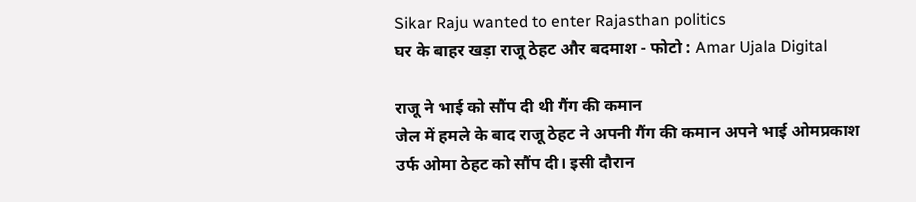Sikar Raju wanted to enter Rajasthan politics
घर के बाहर खड़ा राजू ठेहट और बदमाश - फोटो : Amar Ujala Digital

राजू ने भाई को सौंप दी थी गैंग की कमान
जेल में हमले के बाद राजू ठेहट ने अपनी गैंग की कमान अपने भाई ओमप्रकाश उर्फ ओमा ठेहट को सौंप दी। इसी दौरान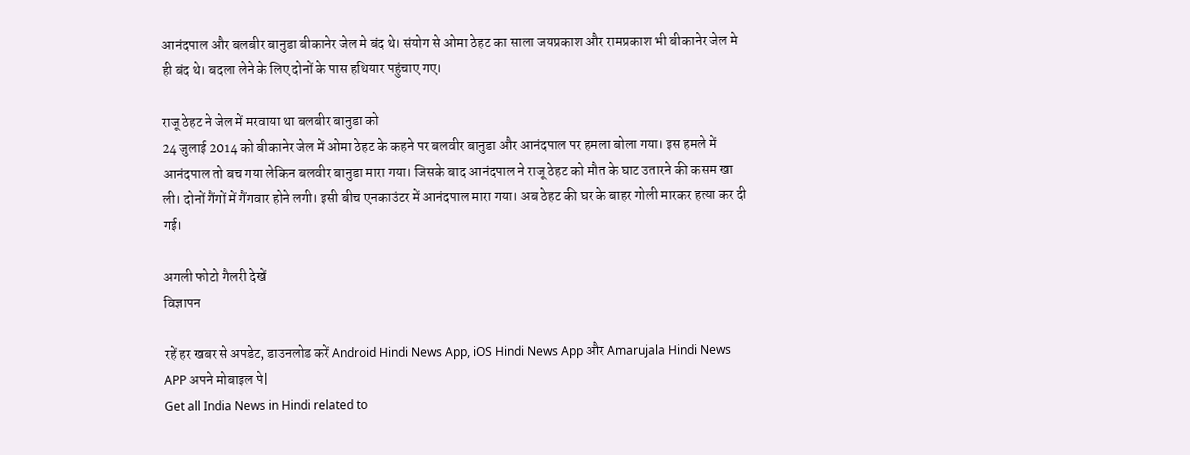आनंदपाल और बलबीर बानुडा बीकानेर जेल मे बंद थे। संयोग से ओमा ठेहट का साला जयप्रकाश और रामप्रकाश भी बीकानेर जेल मे ही बंद थे। बदला लेने के लिए दोनों के पास हथियार पहुंचाए गए।

राजू ठेहट ने जेल में मरवाया था बलबीर बानुडा को
24 जुलाई 2014 को बीकानेर जेल में ओमा ठेहट के कहने पर बलवीर बानुडा और आनंदपाल पर हमला बोला गया। इस हमले में आनंदपाल तो बच गया लेकिन बलवीर बानुडा मारा गया। जिसके बाद आनंदपाल ने राजू ठेहट को मौत के घाट उतारने की कसम खा ली। दोनों गैंगों में गैंगवार होने लगी। इसी बीच एनकाउंटर में आनंदपाल मारा गया। अब ठेहट की घर के बाहर गोली मारकर हत्या कर दी गई।

अगली फोटो गैलरी देखें
विज्ञापन

रहें हर खबर से अपडेट, डाउनलोड करें Android Hindi News App, iOS Hindi News App और Amarujala Hindi News APP अपने मोबाइल पे|
Get all India News in Hindi related to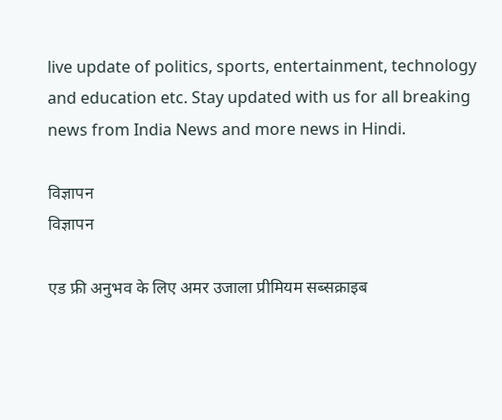live update of politics, sports, entertainment, technology and education etc. Stay updated with us for all breaking news from India News and more news in Hindi.

विज्ञापन
विज्ञापन

एड फ्री अनुभव के लिए अमर उजाला प्रीमियम सब्सक्राइब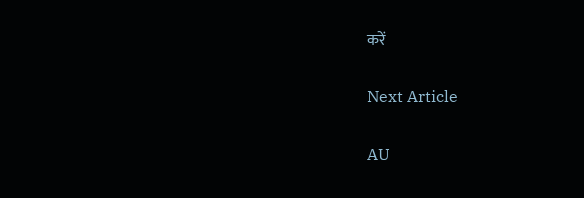करें

Next Article

AU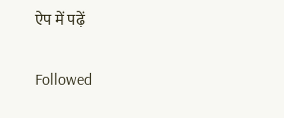ऐप में पढ़ें

Followed